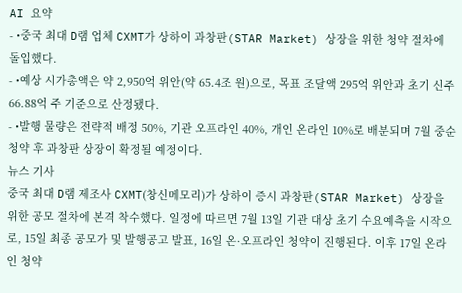AI 요약
- •중국 최대 D램 업체 CXMT가 상하이 과창판(STAR Market) 상장을 위한 청약 절차에 돌입했다.
- •예상 시가총액은 약 2,950억 위안(약 65.4조 원)으로, 목표 조달액 295억 위안과 초기 신주 66.88억 주 기준으로 산정됐다.
- •발행 물량은 전략적 배정 50%, 기관 오프라인 40%, 개인 온라인 10%로 배분되며 7월 중순 청약 후 과창판 상장이 확정될 예정이다.
뉴스 기사
중국 최대 D램 제조사 CXMT(창신메모리)가 상하이 증시 과창판(STAR Market) 상장을 위한 공모 절차에 본격 착수했다. 일정에 따르면 7월 13일 기관 대상 초기 수요예측을 시작으로, 15일 최종 공모가 및 발행공고 발표, 16일 온·오프라인 청약이 진행된다. 이후 17일 온라인 청약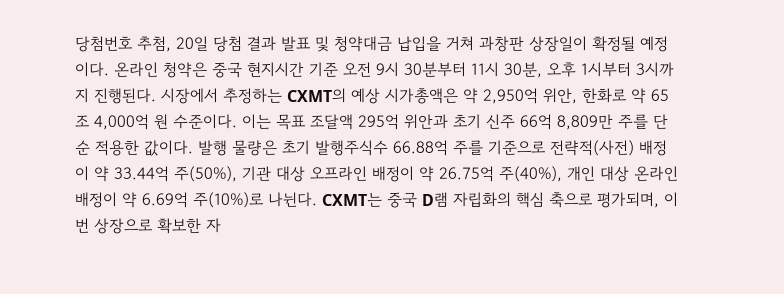당첨번호 추첨, 20일 당첨 결과 발표 및 청약대금 납입을 거쳐 과창판 상장일이 확정될 예정이다. 온라인 청약은 중국 현지시간 기준 오전 9시 30분부터 11시 30분, 오후 1시부터 3시까지 진행된다. 시장에서 추정하는 CXMT의 예상 시가총액은 약 2,950억 위안, 한화로 약 65조 4,000억 원 수준이다. 이는 목표 조달액 295억 위안과 초기 신주 66억 8,809만 주를 단순 적용한 값이다. 발행 물량은 초기 발행주식수 66.88억 주를 기준으로 전략적(사전) 배정이 약 33.44억 주(50%), 기관 대상 오프라인 배정이 약 26.75억 주(40%), 개인 대상 온라인 배정이 약 6.69억 주(10%)로 나뉜다. CXMT는 중국 D램 자립화의 핵심 축으로 평가되며, 이번 상장으로 확보한 자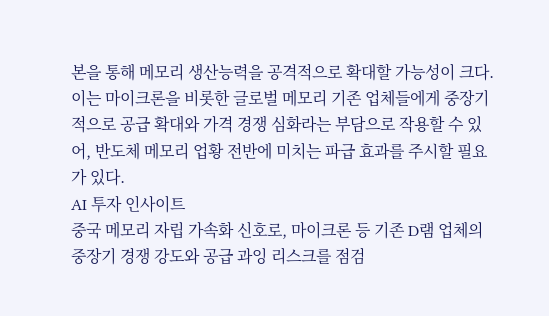본을 통해 메모리 생산능력을 공격적으로 확대할 가능성이 크다. 이는 마이크론을 비롯한 글로벌 메모리 기존 업체들에게 중장기적으로 공급 확대와 가격 경쟁 심화라는 부담으로 작용할 수 있어, 반도체 메모리 업황 전반에 미치는 파급 효과를 주시할 필요가 있다.
AI 투자 인사이트
중국 메모리 자립 가속화 신호로, 마이크론 등 기존 D램 업체의 중장기 경쟁 강도와 공급 과잉 리스크를 점검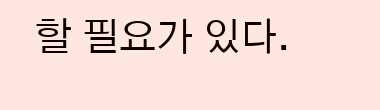할 필요가 있다.